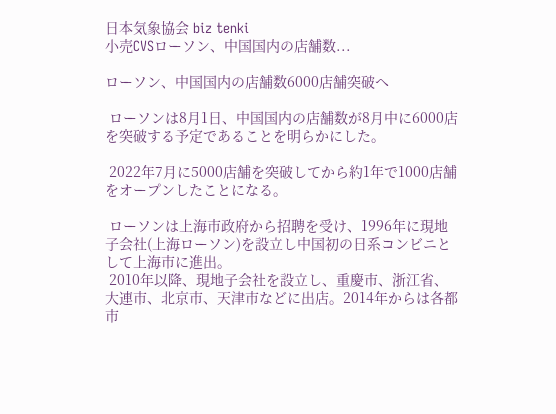日本気象協会 biz tenki
小売CVSローソン、中国国内の店舗数...

ローソン、中国国内の店舗数6000店舗突破へ

 ローソンは8月1日、中国国内の店舗数が8月中に6000店を突破する予定であることを明らかにした。

 2022年7月に5000店舗を突破してから約1年で1000店舗をオープンしたことになる。

 ローソンは上海市政府から招聘を受け、1996年に現地子会社(上海ローソン)を設立し中国初の日系コンビニとして上海市に進出。
 2010年以降、現地子会社を設立し、重慶市、浙江省、大連市、北京市、天津市などに出店。2014年からは各都市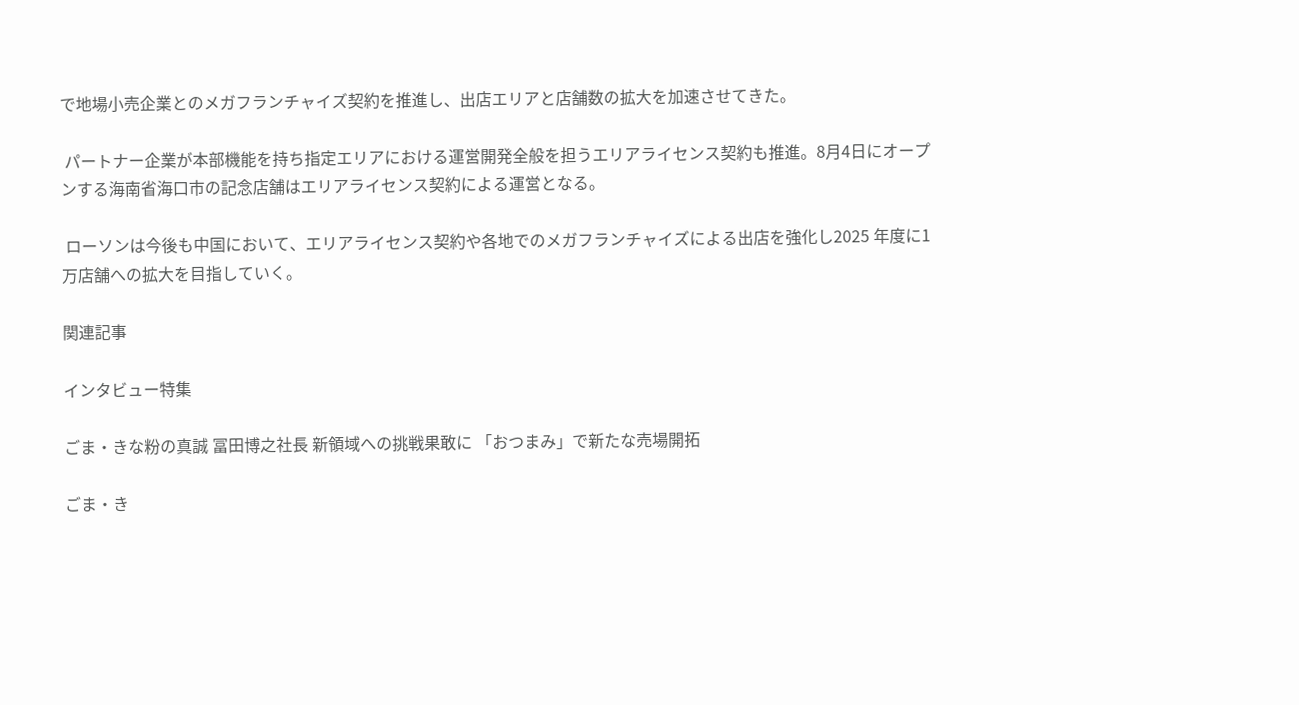で地場小売企業とのメガフランチャイズ契約を推進し、出店エリアと店舗数の拡大を加速させてきた。

 パートナー企業が本部機能を持ち指定エリアにおける運営開発全般を担うエリアライセンス契約も推進。8月4日にオープンする海南省海口市の記念店舗はエリアライセンス契約による運営となる。

 ローソンは今後も中国において、エリアライセンス契約や各地でのメガフランチャイズによる出店を強化し2025 年度に1万店舗への拡大を目指していく。

関連記事

インタビュー特集

ごま・きな粉の真誠 冨田博之社長 新領域への挑戦果敢に 「おつまみ」で新たな売場開拓

ごま・き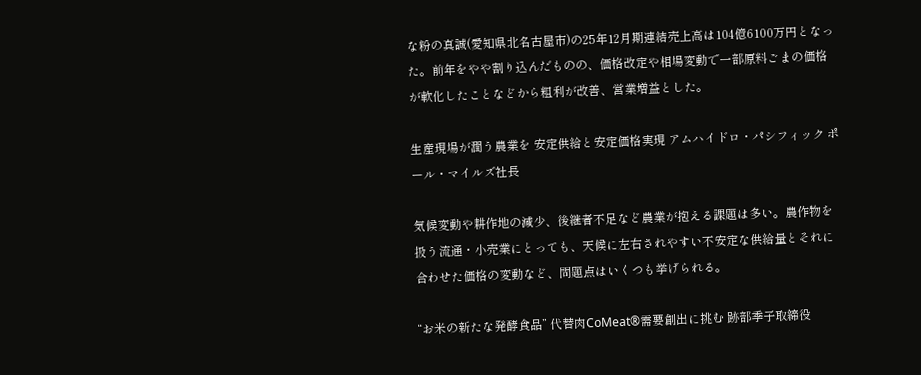な粉の真誠(愛知県北名古屋市)の25年12月期連結売上高は104億6100万円となった。前年をやや割り込んだものの、価格改定や相場変動で一部原料ごまの価格が軟化したことなどから粗利が改善、営業増益とした。

生産現場が潤う農業を 安定供給と安定価格実現 アムハイドロ・パシフィック ポール・マイルズ社長

気候変動や耕作地の減少、後継者不足など農業が抱える課題は多い。農作物を扱う流通・小売業にとっても、天候に左右されやすい不安定な供給量とそれに合わせた価格の変動など、問題点はいくつも挙げられる。

“お米の新たな発酵食品” 代替肉CoMeat®需要創出に挑む 跡部季子取締役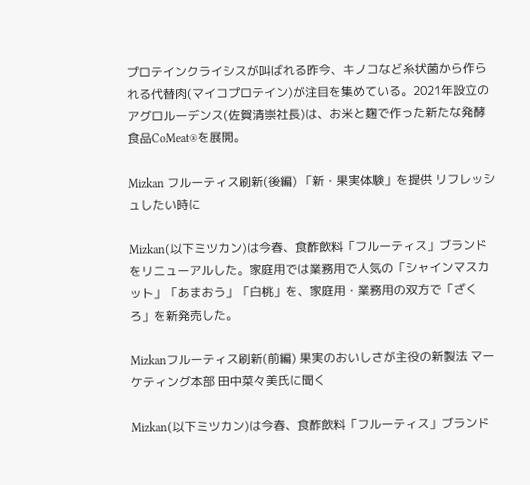プロテインクライシスが叫ばれる昨今、キノコなど糸状菌から作られる代替肉(マイコプロテイン)が注目を集めている。2021年設立のアグロルーデンス(佐賀清崇社長)は、お米と麹で作った新たな発酵食品CoMeat®を展開。

Mizkan フルーティス刷新(後編) 「新・果実体験」を提供 リフレッシュしたい時に

Mizkan(以下ミツカン)は今春、食酢飲料「フルーティス」ブランドをリニューアルした。家庭用では業務用で人気の「シャインマスカット」「あまおう」「白桃」を、家庭用・業務用の双方で「ざくろ」を新発売した。

Mizkanフルーティス刷新(前編) 果実のおいしさが主役の新製法 マーケティング本部 田中菜々美氏に聞く

Mizkan(以下ミツカン)は今春、食酢飲料「フルーティス」ブランド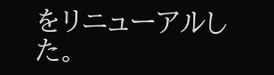をリニューアルした。